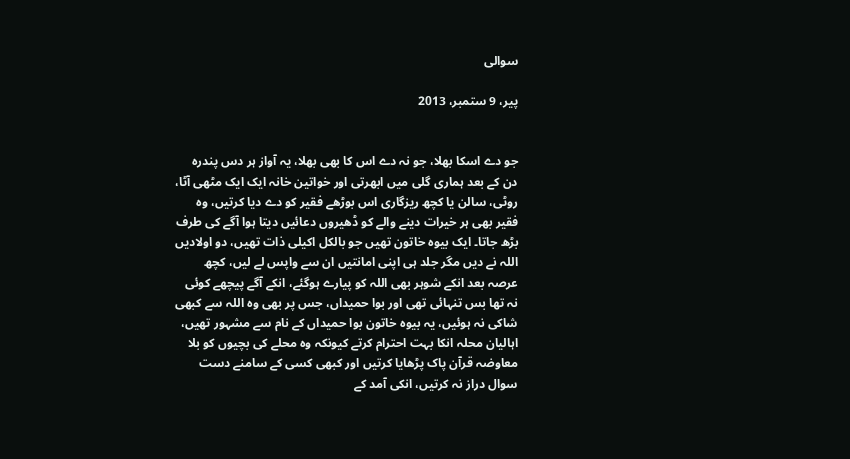سوالی

پیر، 9 ستمبر، 2013


جو دے اسکا بھلا، جو نہ دے اس کا بھی بھلا، یہ آواز ہر دس پندرہ دن کے بعد ہماری گلی میں ابھرتی اور خواتین خانہ ایک ایک مٹھی آٹا، روٹی، سالن یا کچھ ریزگاری اس بوڑھے فقیر کو دے دیا کرتیں، وہ فقیر بھی ہر خیرات دینے والے کو ڈھیروں دعائیں دیتا ہوا آگے کی طرف بڑھ جاتا۔ ایک بیوہ خاتون تھیں جو بالکل اکیلی ذات تھیں، دو اولادیں اللہ نے دیں مگر جلد ہی اپنی امانتیں ان سے واپس لے لیں، کچھ عرصہ بعد انکے شوہر بھی اللہ کو پیارے ہوگئے، انکے آگے پیچھے کوئی نہ تھا بس تنہائی تھی اور بوا حمیداں، جس پر بھی وہ اللہ سے کبھی شاکی نہ ہوئیں، یہ بیوہ خاتون بوا حمیداں کے نام سے مشہور تھیں، اہالیان محلہ انکا بہت احترام کرتے کیونکہ وہ محلے کی بچیوں کو بلا معاوضہ قرآن پاک پڑھایا کرتیں اور کبھی کسی کے سامنے دست سوال دراز نہ کرتیں، انکی آمد کے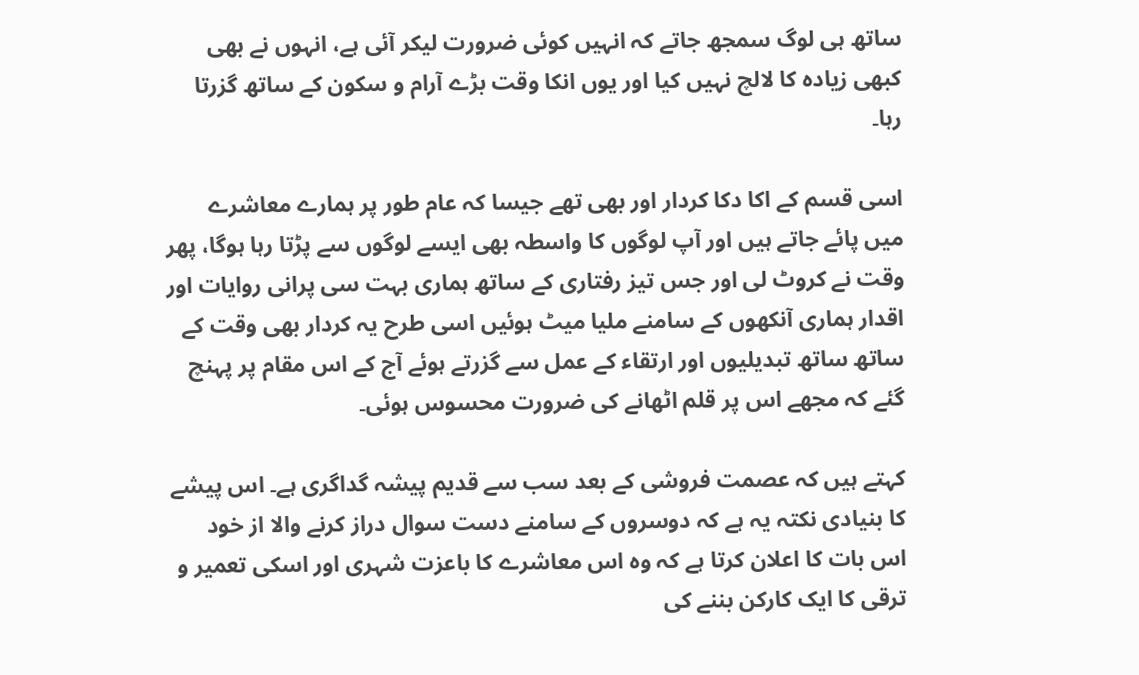ساتھ ہی لوگ سمجھ جاتے کہ انہیں کوئی ضرورت لیکر آئی ہے، انہوں نے بھی کبھی زیادہ کا لالچ نہیں کیا اور یوں انکا وقت بڑے آرام و سکون کے ساتھ گزرتا رہا۔

اسی قسم کے اکا دکا کردار اور بھی تھے جیسا کہ عام طور پر ہمارے معاشرے میں پائے جاتے ہیں اور آپ لوگوں کا واسطہ بھی ایسے لوگوں سے پڑتا رہا ہوگا، پھر وقت نے کروٹ لی اور جس تیز رفتاری کے ساتھ ہماری بہت سی پرانی روایات اور اقدار ہماری آنکھوں کے سامنے ملیا میٹ ہوئیں اسی طرح یہ کردار بھی وقت کے ساتھ ساتھ تبدیلیوں اور ارتقاء کے عمل سے گزرتے ہوئے آج کے اس مقام پر پہنچ گئے کہ مجھے اس پر قلم اٹھانے کی ضرورت محسوس ہوئی۔

کہتے ہیں کہ عصمت فروشی کے بعد سب سے قدیم پیشہ گداگری ہے۔ اس پیشے کا بنیادی نکتہ یہ ہے کہ دوسروں کے سامنے دست سوال دراز کرنے والا از خود اس بات کا اعلان کرتا ہے کہ وہ اس معاشرے کا باعزت شہری اور اسکی تعمیر و ترقی کا ایک کارکن بننے کی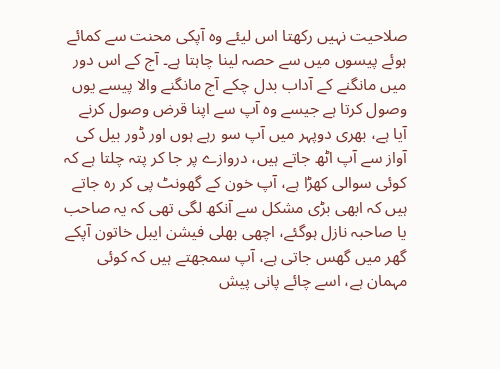صلاحیت نہیں رکھتا اس لیئے وہ آپکی محنت سے کمائے ہوئے پیسوں میں سے حصہ لینا چاہتا ہے۔ آج کے اس دور میں مانگنے کے آداب بدل چکے آج مانگنے والا پیسے یوں وصول کرتا ہے جیسے وہ آپ سے اپنا قرض وصول کرنے آیا ہے، بھری دوپہر میں آپ سو رہے ہوں اور ڈور بیل کی آواز سے آپ اٹھ جاتے ہیں، دروازے پر جا کر پتہ چلتا ہے کہ کوئی سوالی کھڑا ہے، آپ خون کے گھونٹ پی کر رہ جاتے ہیں کہ ابھی بڑی مشکل سے آنکھ لگی تھی کہ یہ صاحب یا صاحبہ نازل ہوگئے، اچھی بھلی فیشن ایبل خاتون آپکے گھر میں گھس جاتی ہے، آپ سمجھتے ہیں کہ کوئی مہمان ہے، اسے چائے پانی پیش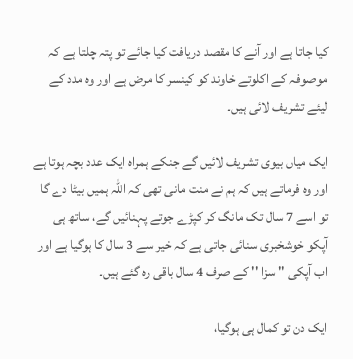کیا جاتا ہے اور آنے کا مقصد دریافت کیا جائے تو پتہ چلتا ہے کہ موصوفہ کے اکلوتے خاوند کو کینسر کا مرض ہے اور وہ مدد کے لیئے تشریف لائی ہیں۔

ایک میاں بیوی تشریف لائیں گے جنکے ہمراہ ایک عدد بچہ ہوتا ہے اور وہ فرماتے ہیں کہ ہم نے منت مانی تھی کہ اللہ ہمیں بیٹا دے گا تو اسے 7 سال تک مانگ کر کپڑے جوتے پہنائیں گے، ساتھ ہی آپکو خوشخبری سنائی جاتی ہے کہ خیر سے 3 سال کا ہوگیا ہے اور اب آپکی '' سزا '' کے صرف 4 سال باقی رہ گئے ہیں۔

ایک دن تو کمال ہی ہوگیا،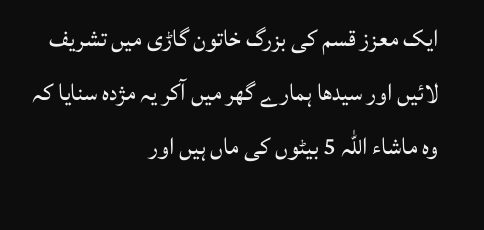ایک معزز قسم کی بزرگ خاتون گاڑی میں تشریف لائیں اور سیدھا ہمارے گھر میں آکر یہ مژدہ سنایا کہ وہ ماشاء اللہ 5 بیٹوں کی ماں ہیں اور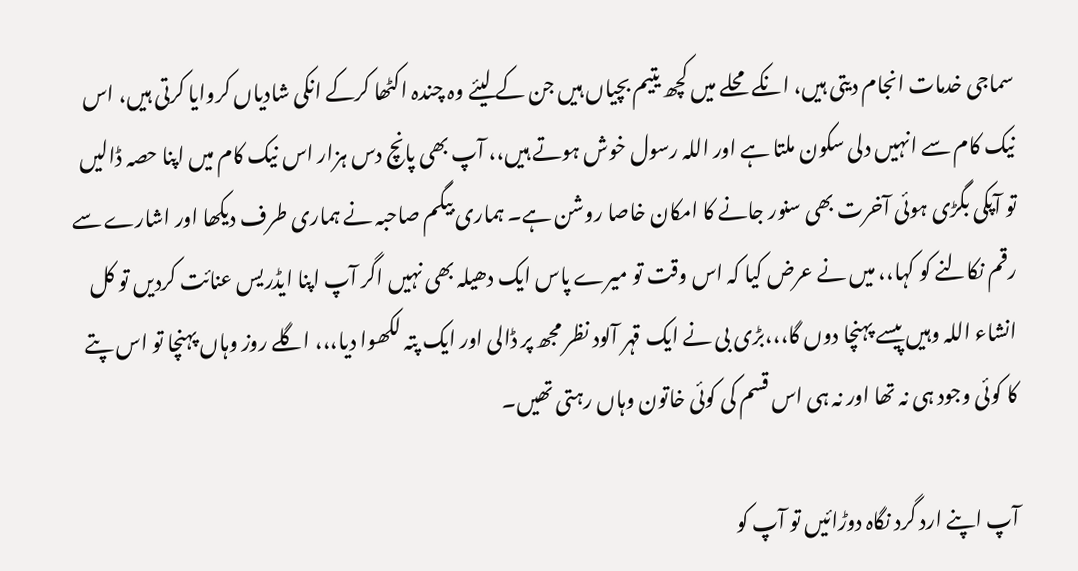سماجی خدمات انجام دیتی ہیں، انکے محلے میں کچھ یتیم بچیاں ہیں جن کے لیئے وہ چندہ اکٹھا کرکے انکی شادیاں کروایا کرتی ہیں، اس نیک کام سے انہیں دلی سکون ملتا ہے اور اللہ رسول خوش ہوتے ہیں،، آپ بھی پانچ دس ہزار اس نیک کام میں اپنا حصہ ڈالیں تو آپکی بگڑی ہوئی آخرت بھی سنور جانے کا امکان خاصا روشن ہے۔ ہماری بیگم صاحبہ نے ہماری طرف دیکھا اور اشارے سے رقم نکالنے کو کہا،، میں نے عرض کیا کہ اس وقت تو میرے پاس ایک دھیلہ بھی نہیں اگر آپ اپنا ایڈریس عنائت کردیں تو کل انشاء اللہ وہیں پیسے پہنچا دوں گا،،،بڑی بی نے ایک قہر آلود نظر مجھ پر ڈالی اور ایک پتہ لکھوا دیا،،، اگلے روز وہاں پہنچا تو اس پتے کا کوئی وجود ہی نہ تھا اور نہ ہی اس قسم کی کوئی خاتون وہاں رہتی تھیں۔

آپ اپنے ارد گرد نگاہ دوڑائیں تو آپ کو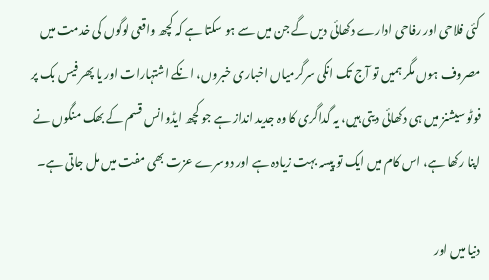کئی فلاحی اور رفاحی ادارے دکھائی دیں گے جن میں سے ہو سکتا ہے کہ کچھ واقعی لوگوں کی خدمت میں مصروف ہوں مگر ہمیں تو آج تک انکی سرگرمیاں اخباری خبروں، انکے اشتہارات اور یا پھر فیس بک پر فوٹو سیشنز میں ہی دکھائی دیتی ہیں، یہ گداگری کا وہ جدید انداز ہے جو کچھ ایڈوانس قسم کے بھک منگوں نے اپنا رکھا ہے، اس کام میں ایک تو پیسہ بہت زیادہ ہے اور دوسرے عزت بھی مفت میں مل جاتی ہے۔

دنیا میں اور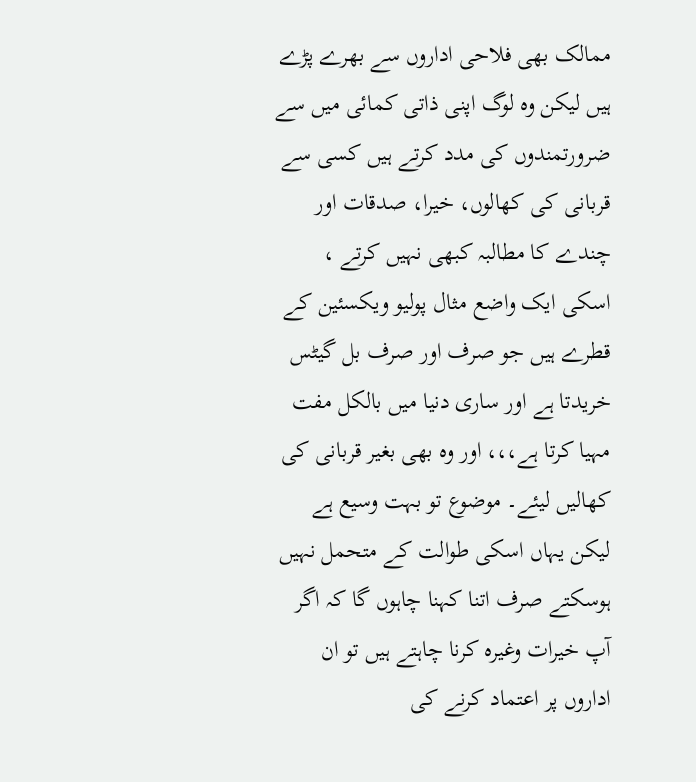ممالک بھی فلاحی اداروں سے بھرے پڑے ہیں لیکن وہ لوگ اپنی ذاتی کمائی میں سے ضرورتمندوں کی مدد کرتے ہیں کسی سے قربانی کی کھالوں، خیرا، صدقات اور چندے کا مطالبہ کبھی نہیں کرتے ، اسکی ایک واضع مثال پولیو ویکسئین کے قطرے ہیں جو صرف اور صرف بل گیٹس خریدتا ہے اور ساری دنیا میں بالکل مفت مہیا کرتا ہے،،، اور وہ بھی بغیر قربانی کی کھالیں لیئے۔ موضوع تو بہت وسیع ہے لیکن یہاں اسکی طوالت کے متحمل نہیں ہوسکتے صرف اتنا کہنا چاہوں گا کہ اگر آپ خیرات وغیرہ کرنا چاہتے ہیں تو ان اداروں پر اعتماد کرنے کی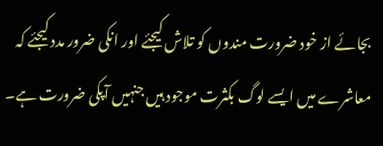بجائے از خود ضرورت مندوں کو تلاش کیجئے اور انکی ضرور مدد کیجئے کہ معاشرے میں ایسے لوگ بکثرت موجود ہیں جنہیں آپکی ضرورت ہے۔